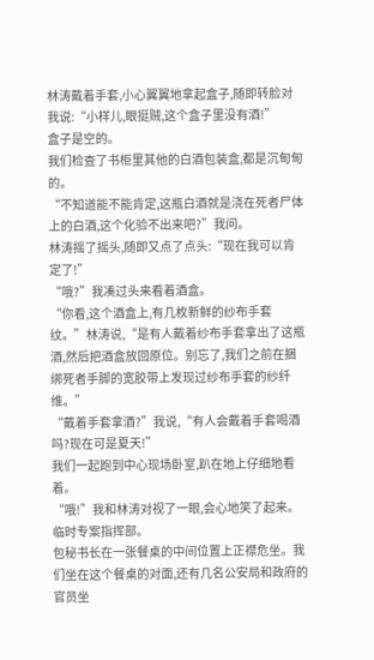林涛戴着手套,小心翼翼地拿起盒子,随即转脸对我说:“小样儿,眼挺贼,这个盒子里没有酒!”
盒子是空的。
我们检查了书柜里其他的白酒包装盒,都是沉甸甸的。
“不知道能不能肯定,这瓶白酒就是浇在死者尸体上的白酒,这个化验不出来吧?”我问。
林涛摇了摇头,随即又点了点头:“现在我可以肯定了!”
“哦?”我凑过头来看着酒盒。
“你看,这个酒盒上,有几枚新鲜的纱布手套纹。”林涛说,“是有人戴着纱布手套拿出了这瓶酒,然后把酒盒放回原位。别忘了,我们之前在捆绑死者手脚的宽胶带上发现过纱布手套的纱纤维。”
“戴着手套拿酒?”我说,“有人会戴着手套喝酒吗?现在可是夏天!”
我们一起跑到中心现场卧室,趴在地上仔细地看着。
“哦!”我和林涛对视了一眼,会心地笑了起来。
临时专案指挥部。
包秘书长在一张餐桌的中间位置上正襟危坐。我们坐在这个餐桌的对面,还有几名公安局和政府的官员坐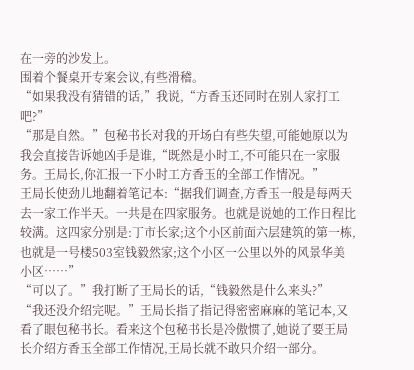在一旁的沙发上。
围着个餐桌开专案会议,有些滑稽。
“如果我没有猜错的话,”我说,“方香玉还同时在别人家打工吧?”
“那是自然。”包秘书长对我的开场白有些失望,可能她原以为我会直接告诉她凶手是谁,“既然是小时工,不可能只在一家服务。王局长,你汇报一下小时工方香玉的全部工作情况。”
王局长使劲儿地翻着笔记本:“据我们调查,方香玉一般是每两天去一家工作半天。一共是在四家服务。也就是说她的工作日程比较满。这四家分别是:丁市长家;这个小区前面六层建筑的第一栋,也就是一号楼503室钱毅然家;这个小区一公里以外的风景华美小区……”
“可以了。”我打断了王局长的话,“钱毅然是什么来头?”
“我还没介绍完呢。”王局长指了指记得密密麻麻的笔记本,又看了眼包秘书长。看来这个包秘书长是冷傲惯了,她说了要王局长介绍方香玉全部工作情况,王局长就不敢只介绍一部分。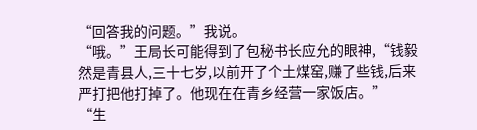“回答我的问题。”我说。
“哦。”王局长可能得到了包秘书长应允的眼神,“钱毅然是青县人,三十七岁,以前开了个土煤窑,赚了些钱,后来严打把他打掉了。他现在在青乡经营一家饭店。”
“生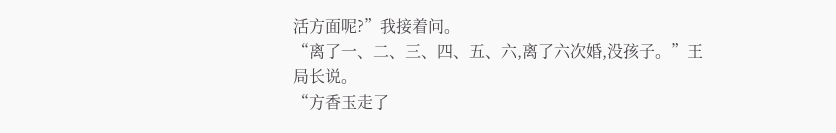活方面呢?”我接着问。
“离了一、二、三、四、五、六,离了六次婚,没孩子。”王局长说。
“方香玉走了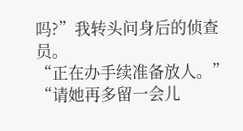吗?”我转头问身后的侦查员。
“正在办手续准备放人。”
“请她再多留一会儿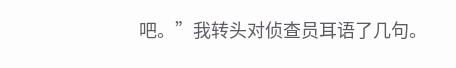吧。”我转头对侦查员耳语了几句。